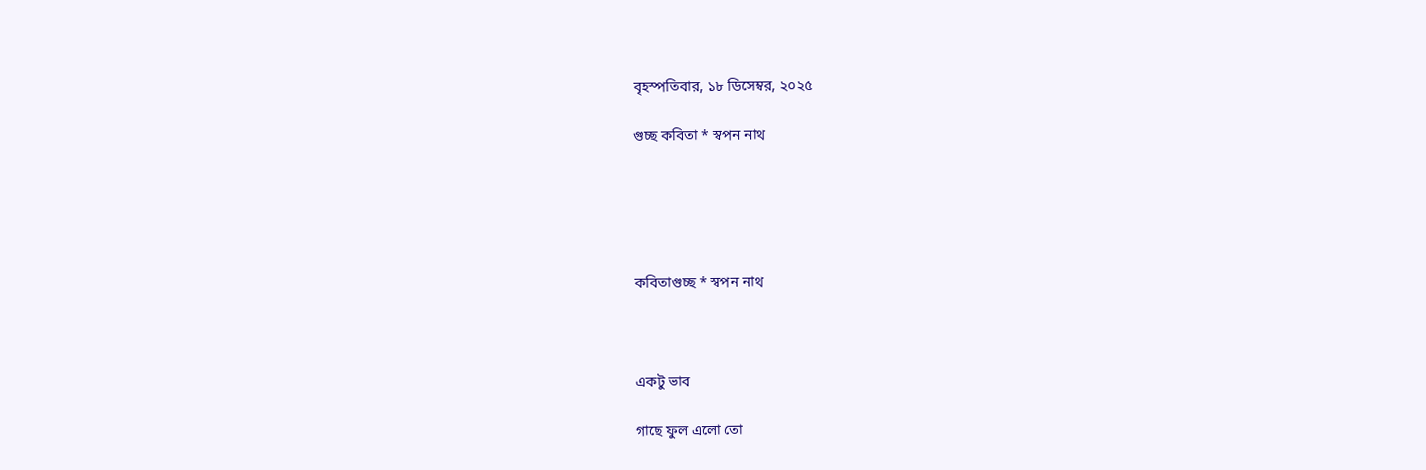বৃহস্পতিবার, ১৮ ডিসেম্বর, ২০২৫

গুচ্ছ কবিতা * স্বপন নাথ





কবিতাগুচ্ছ * স্বপন নাথ



একটু ভাব

গাছে ফুল এলো তো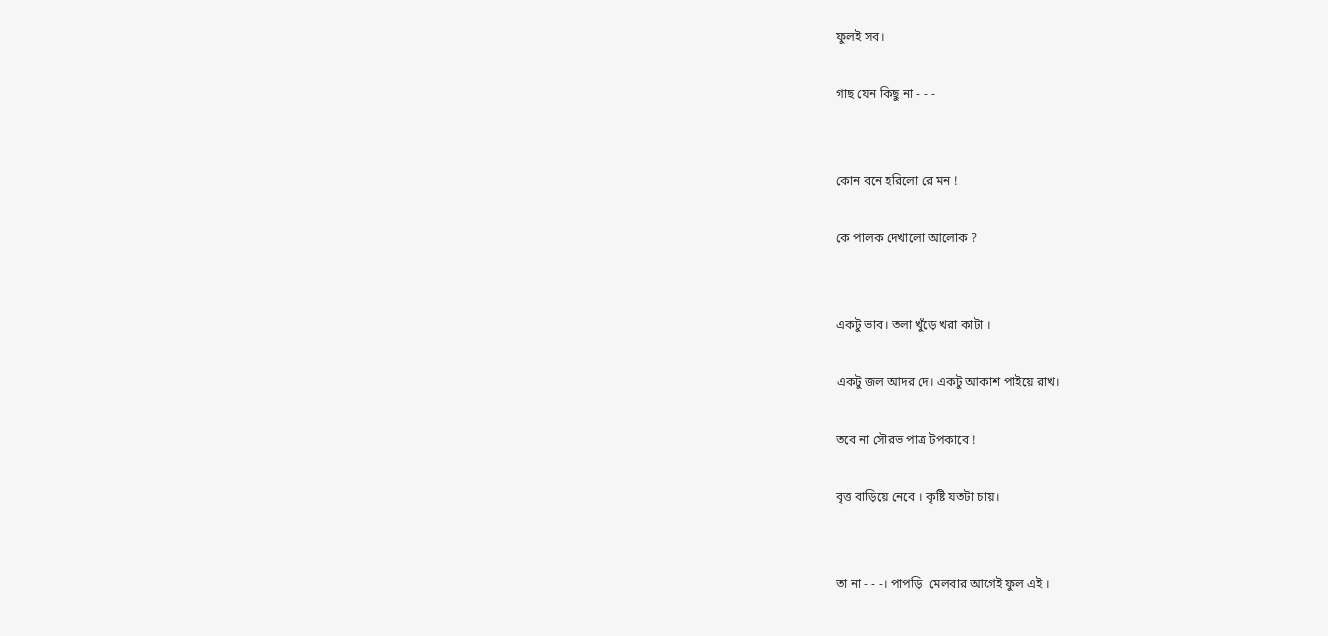ফুলই সব।

গাছ যেন কিছু না - - -


কোন বনে হরিলো রে মন !

কে পালক দেখালো আলোক ?


একটু ভাব। তলা খুঁড়ে খরা কাটা ।

একটু জল আদর দে। একটু আকাশ পাইয়ে রাখ।

তবে না সৌরভ পাত্র টপকাবে !

বৃত্ত বাড়িয়ে নেবে । কৃষ্টি যতটা চায়।


তা না - - -। পাপড়ি  মেলবার আগেই ফুল এই ।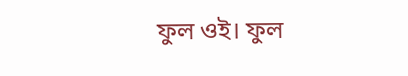ফুল ওই। ফুল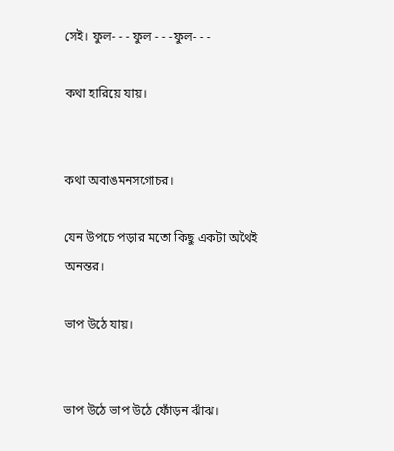সেই। ফুল- - - ফুল - - -ফুল- - -

কথা হারিয়ে যায়।


কথা অবাঙমনসগোচর।

যেন উপচে পড়ার মতো কিছু একটা অথৈই অনন্তর।

ভাপ উঠে যায়।


ভাপ উঠে ভাপ উঠে ফোঁড়ন ঝাঁঝ।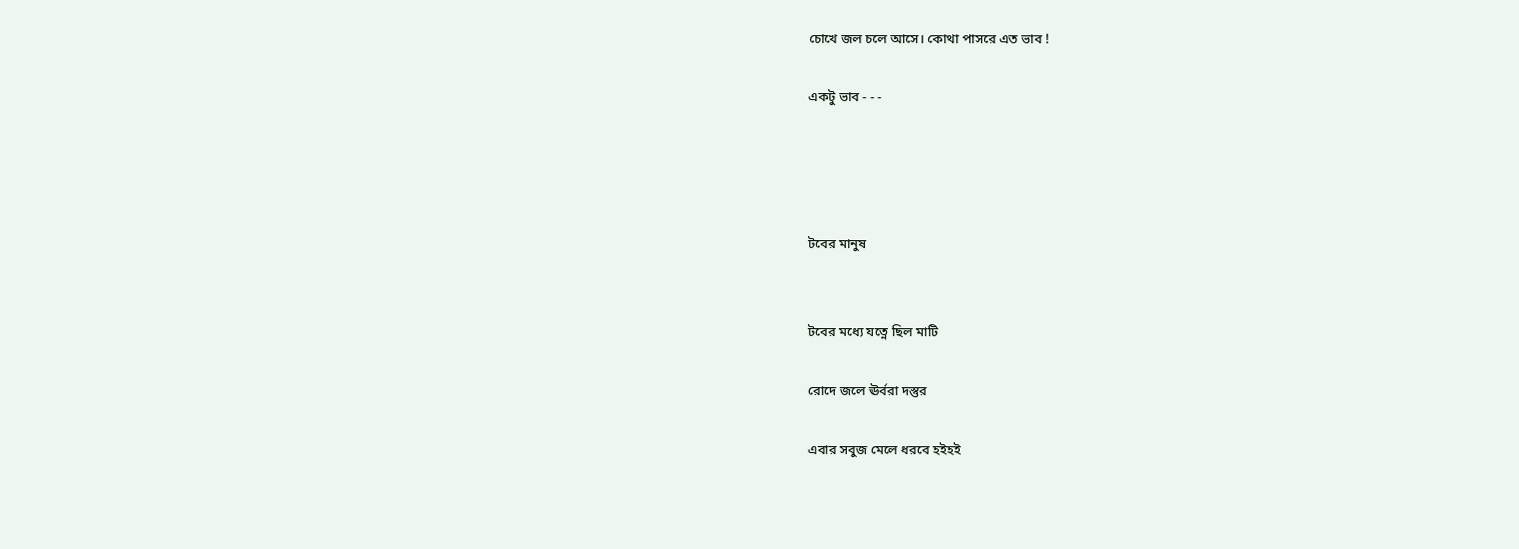চোখে জল চলে আসে। কোথা পাসরে এত ভাব !

একটু ভাব - - -




টবের মানুষ


টবের মধ্যে যত্নে ছিল মাটি

রোদে জলে ঊর্বরা দস্তুর

এবার সবুজ মেলে ধরবে হইহই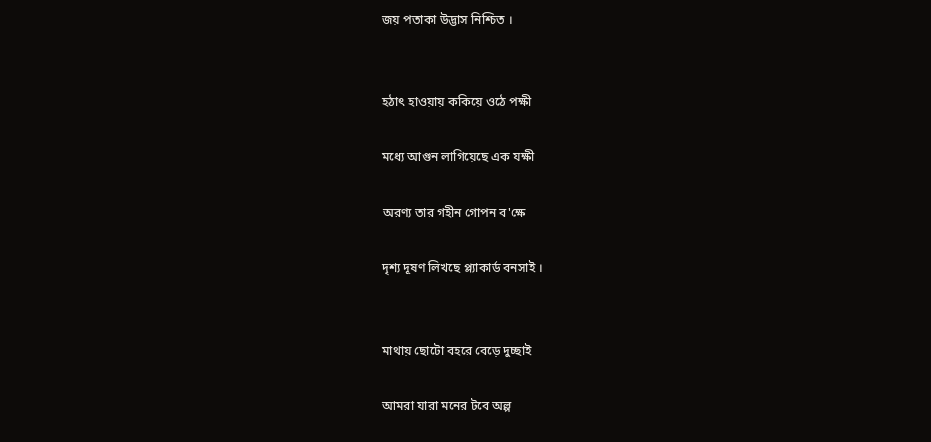জয় পতাকা উদ্ভাস নিশ্চিত ।


হঠাৎ হাওয়ায় ককিয়ে ওঠে পক্ষী

মধ্যে আগুন লাগিয়েছে এক যক্ষী

অরণ্য তার গহীন গোপন ব'ক্ষে

দৃশ্য দূষণ লিখছে প্ল্যাকার্ড বনসাই ।


মাথায় ছোটো বহরে বেড়ে দুচ্ছাই

আমরা যারা মনের টবে অল্প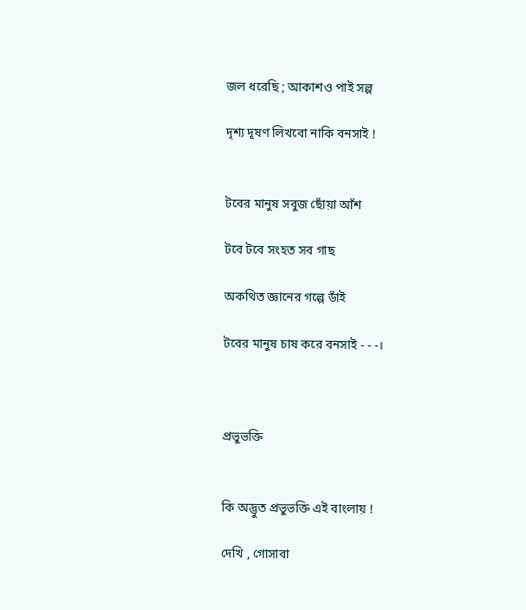জল ধরেছি ; আকাশও পাই সল্প

দৃশ্য দূষণ লিখবো নাকি বনসাই !


টবের মানুষ সবুজ ছোঁয়া আঁশ

টবে টবে সংহত সব গাছ

অকথিত জ্ঞানের গল্পে ডাঁই

টবের মানুষ চাষ করে বনসাই - - -।



প্রভুভক্তি


কি অদ্ভুত প্রভুভক্তি এই বাংলায় !

দেখি , গোসাবা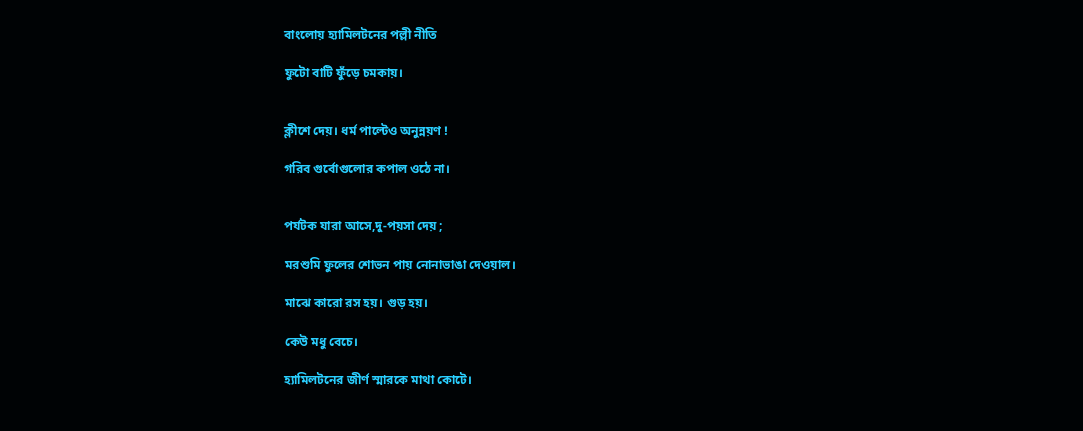বাংলোয় হ্যামিলটনের পল্লী নীতি

ফুটো বাটি ফুঁড়ে চমকায়।


ক্লীশে দেয়। ধর্ম পাল্টেও অনুন্নয়ণ !

গরিব গুর্বোগুলোর কপাল ওঠে না।


পর্যটক যারা আসে,দু-পয়সা দেয় ;

মরশুমি ফুলের শোভন পায় নোনাভাঙা দেওয়াল।

মাঝে কারো রস হয়। গুড় হয়।

কেউ মধু বেচে।

হ্যামিলটনের জীর্ণ স্মারকে মাথা কোটে।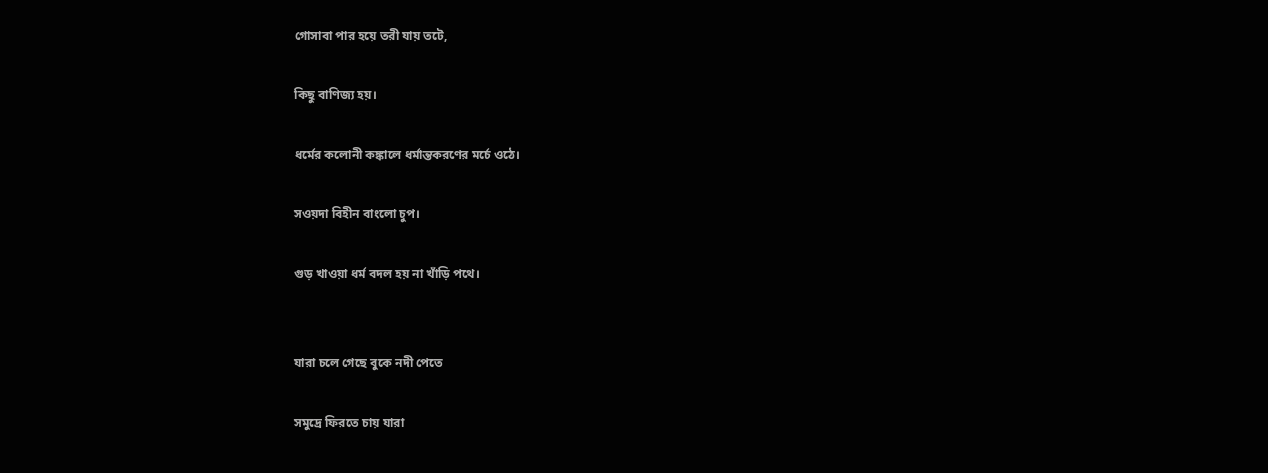গোসাবা পার হয়ে তরী যায় তটে,

কিছু বাণিজ্য হয়।

ধর্মের কলোনী কঙ্কালে ধর্মান্তকরণের মর্চে ওঠে।

সওয়দা বিহীন বাংলো চুপ।

গুড় খাওয়া ধর্ম বদল হয় না খাঁড়ি পথে।


যারা চলে গেছে বুকে নদী পেতে

সমুদ্রে ফিরতে চায় যারা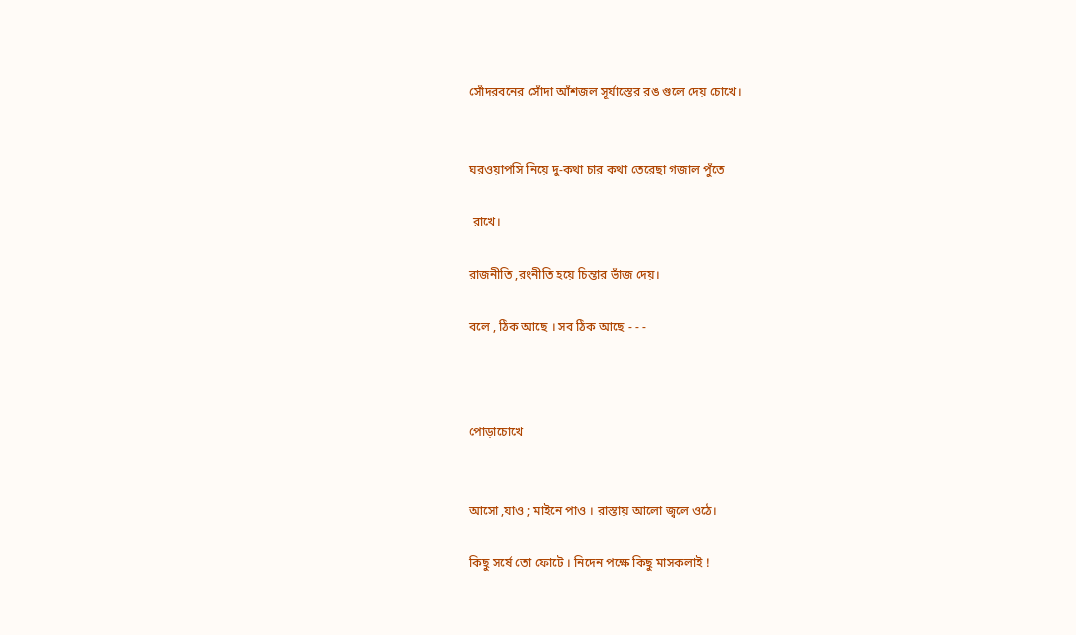সোঁদরবনের সোঁদা আঁশজল সূর্যাস্তের রঙ গুলে দেয় চোখে।


ঘরওয়াপসি নিয়ে দু-কথা চার কথা তেরেছা গজাল পুঁতে

 রাখে।

রাজনীতি ,রংনীতি হয়ে চিন্তার ভাঁজ দেয়।

বলে , ঠিক আছে । সব ঠিক আছে - - -



পোড়াচোখে


আসো ,যাও ; মাইনে পাও । রাস্তায় আলো জ্বলে ওঠে।

কিছু সর্ষে তো ফোটে । নিদেন পক্ষে কিছু মাসকলাই !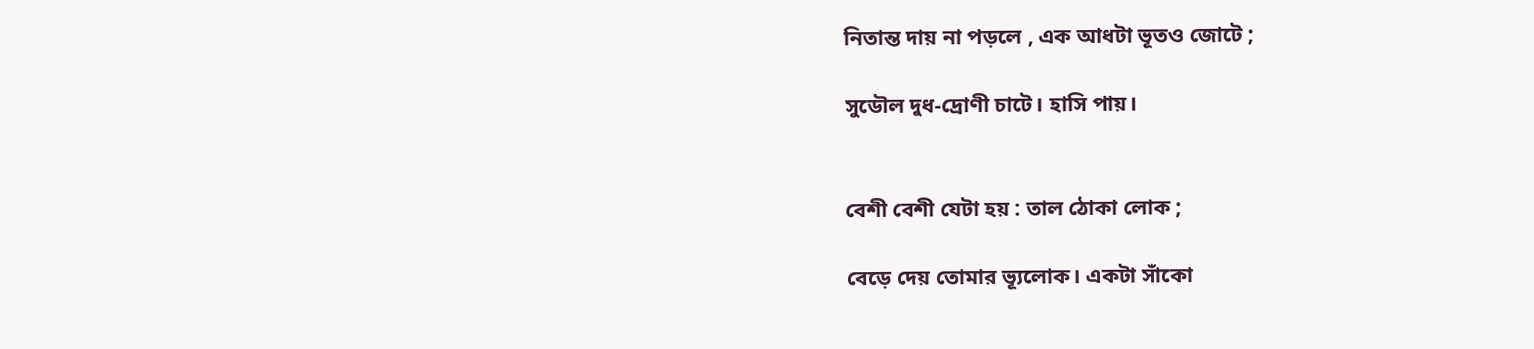নিতান্ত দায় না পড়লে , এক আধটা ভূতও জোটে ;

সুডৌল দুধ-দ্রোণী চাটে। হাসি পায়।


বেশী বেশী যেটা হয় : তাল ঠোকা লোক ;

বেড়ে দেয় তোমার ভ্যূলোক। একটা সাঁকো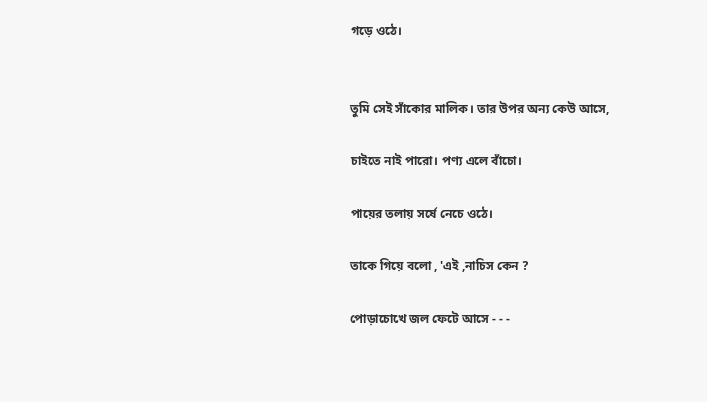গড়ে ওঠে।


তুমি সেই সাঁকোর মালিক। তার উপর অন্য কেউ আসে,

চাইতে নাই পারো। পণ্য এলে বাঁচো।

পায়ের তলায় সর্ষে নেচে ওঠে।

তাকে গিয়ে বলো , 'এই ,নাচিস কেন ?

পোড়াচোখে জল ফেটে আসে - - -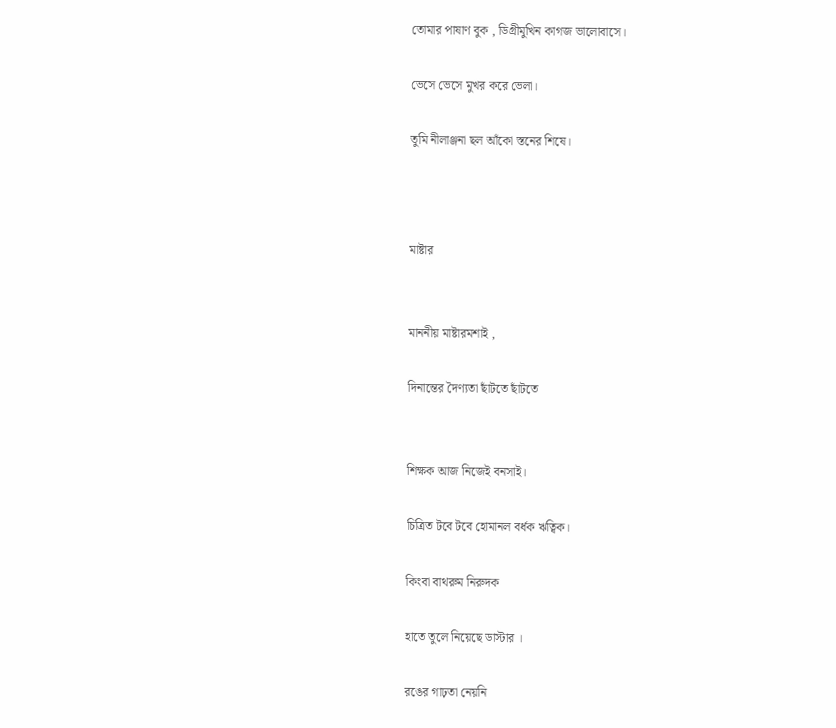তোমার পাষাণ বুক , ডিগ্রীমুখিন কাগজ ভালোবাসে।

ভেসে ভেসে মুখর করে ভেলা।

তুমি নীলাঞ্জনা ছল আঁকো স্তনের শিষে।



মাষ্টার


মাননীয় মাষ্টারমশাই ,

দিনান্তের দৈণ্যতা ছাঁটতে ছাঁটতে


শিক্ষক আজ নিজেই বনসাই।

চিত্রিত টবে টবে হোমানল বর্ধক ঋত্বিক।

কিংবা বাথরুম নিরুদক

হাতে তুলে নিয়েছে ডাস্টার ।

রঙের গাঢ়তা নেয়নি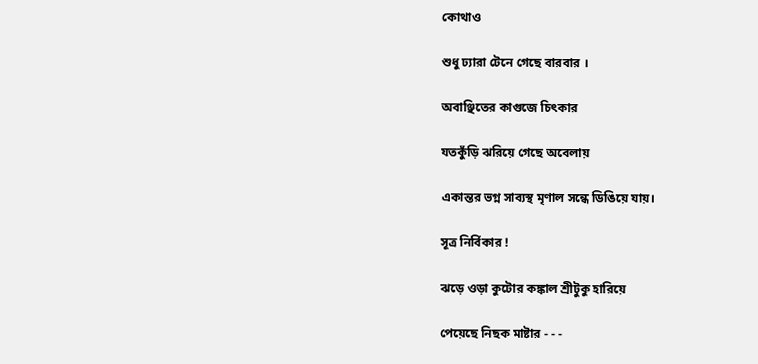কোথাও

শুধু ঢ্যারা টেনে গেছে বারবার ।

অবাঞ্ছিতের কাগুজে চিৎকার

যতকুঁড়ি ঝরিয়ে গেছে অবেলায়

একান্তর ভগ্ন সাব্যস্থ মৃণাল সন্ধে ডিঙিয়ে যায়।

সূত্র নির্বিকার !

ঝড়ে ওড়া কুটোর কঙ্কাল শ্রীটুকু হারিয়ে

পেয়েছে নিছক মাষ্টার - - -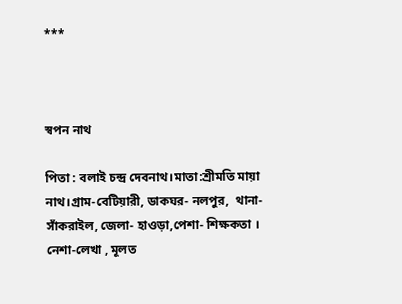***



স্বপন নাথ

পিতা : বলাই চন্দ্র দেবনাথ।মাতা:শ্রীমতি মায়া নাথ।গ্রাম-বেটিয়ারী, ডাকঘর- নলপুর,  থানা-সাঁকরাইল, জেলা- হাওড়া,পেশা- শিক্ষকতা ।
নেশা-লেখা , মূলত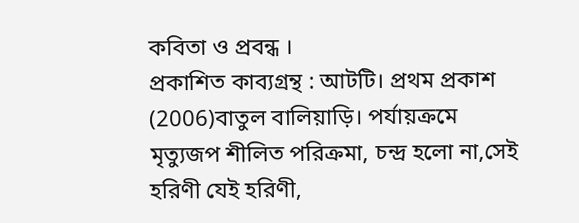কবিতা ও প্রবন্ধ ।
প্রকাশিত কাব্যগ্রন্থ : আটটি। প্রথম প্রকাশ (2006)বাতুল বালিয়াড়ি। পর্যায়ক্রমে মৃত্যুজপ শীলিত পরিক্রমা, চন্দ্র হলো না,সেই হরিণী যেই হরিণী,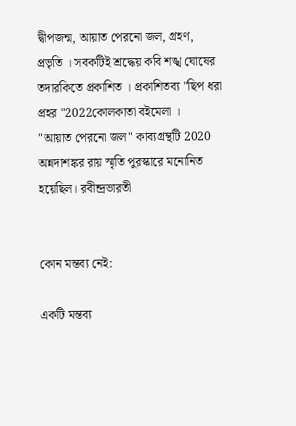দ্বীপজন্ম, আয়াত পেরনো জল, গ্রহণ,   প্রভৃতি । সবকটিই শ্রদ্ধেয় কবি শঙ্খ ঘোষের তদারকিতে প্রকাশিত । প্রকাশিতব্য "ছিপ ধরা প্রহর "2022কোলকাতা বইমেলা ।
"আয়াত পেরনো জল" কাব্যগ্রন্থটি 2020 অন্নদাশঙ্কর রায় স্মৃতি পুরস্কারে মনোনিত হয়েছিল। রবীন্দ্রভারতী


কোন মন্তব্য নেই:

একটি মন্তব্য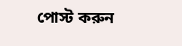পোস্ট করুন